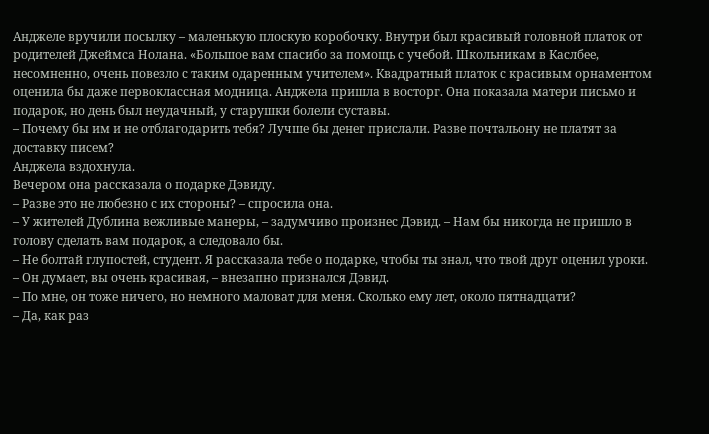Анджеле вручили посылку – маленькую плоскую коробочку. Внутри был красивый головной платок от родителей Джеймса Нолана. «Большое вам спасибо за помощь с учебой. Школьникам в Каслбее, несомненно, очень повезло с таким одаренным учителем». Квадратный платок с красивым орнаментом оценила бы даже первоклассная модница. Анджела пришла в восторг. Она показала матери письмо и подарок, но день был неудачный, у старушки болели суставы.
– Почему бы им и не отблагодарить тебя? Лучше бы денег прислали. Разве почтальону не платят за доставку писем?
Анджела вздохнула.
Вечером она рассказала о подарке Дэвиду.
– Разве это не любезно с их стороны? – спросила она.
– У жителей Дублина вежливые манеры, – задумчиво произнес Дэвид. – Нам бы никогда не пришло в голову сделать вам подарок, а следовало бы.
– Не болтай глупостей, студент. Я рассказала тебе о подарке, чтобы ты знал, что твой друг оценил уроки.
– Он думает, вы очень красивая, – внезапно признался Дэвид.
– По мне, он тоже ничего, но немного маловат для меня. Сколько ему лет, около пятнадцати?
– Да, как раз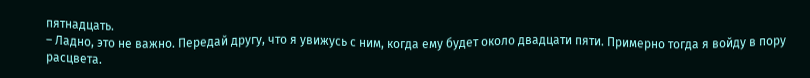пятнадцать.
– Ладно, это не важно. Передай другу, что я увижусь с ним, когда ему будет около двадцати пяти. Примерно тогда я войду в пору расцвета.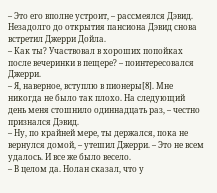– Это его вполне устроит, – рассмеялся Дэвид.
Незадолго до открытия пансиона Дэвид снова встретил Джерри Дойла.
– Как ты? Участвовал в хороших попойках после вечеринки в пещере? – поинтересовался Джерри.
– Я, наверное, вступлю в пионеры[8]. Мне никогда не было так плохо. На следующий день меня стошнило одиннадцать раз, – честно признался Дэвид.
– Ну, по крайней мере, ты держался, пока не вернулся домой, – утешил Джерри. – Это не всем удалось. И все же было весело.
– В целом да. Нолан сказал, что у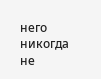него никогда не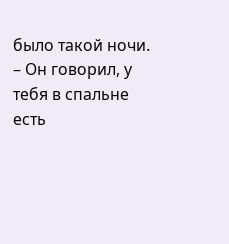было такой ночи.
– Он говорил, у тебя в спальне есть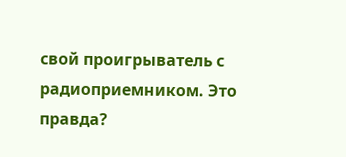свой проигрыватель с радиоприемником. Это правда?